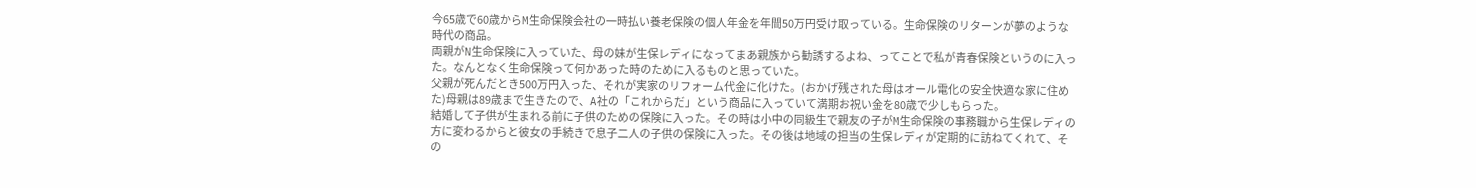今65歳で60歳からM生命保険会社の一時払い養老保険の個人年金を年間50万円受け取っている。生命保険のリターンが夢のような時代の商品。
両親がN生命保険に入っていた、母の妹が生保レディになってまあ親族から勧誘するよね、ってことで私が青春保険というのに入った。なんとなく生命保険って何かあった時のために入るものと思っていた。
父親が死んだとき500万円入った、それが実家のリフォーム代金に化けた。(おかげ残された母はオール電化の安全快適な家に住めた)母親は89歳まで生きたので、A社の「これからだ」という商品に入っていて満期お祝い金を80歳で少しもらった。
結婚して子供が生まれる前に子供のための保険に入った。その時は小中の同級生で親友の子がM生命保険の事務職から生保レディの方に変わるからと彼女の手続きで息子二人の子供の保険に入った。その後は地域の担当の生保レディが定期的に訪ねてくれて、その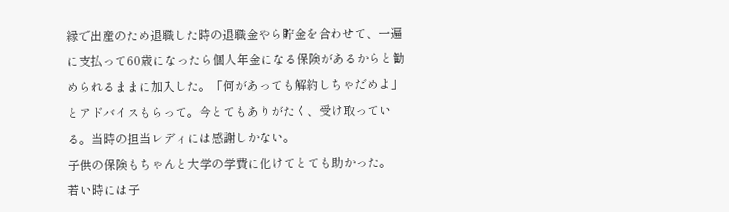縁で出産のため退職した時の退職金やら貯金を合わせて、一遍に支払って60歳になったら個人年金になる保険があるからと勧められるままに加入した。「何があっても解約しちゃだめよ」とアドバイスもらって。今とてもありがたく、受け取っている。当時の担当レディには感謝しかない。
子供の保険もちゃんと大学の学費に化けてとても助かった。
若い時には子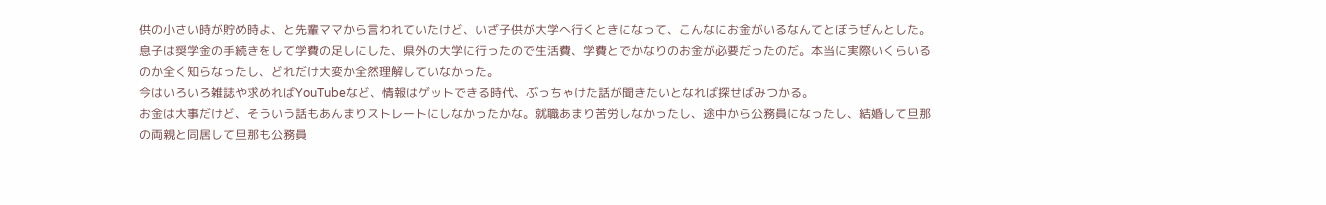供の小さい時が貯め時よ、と先輩ママから言われていたけど、いざ子供が大学へ行くときになって、こんなにお金がいるなんてとぼうぜんとした。息子は奨学金の手続きをして学費の足しにした、県外の大学に行ったので生活費、学費とでかなりのお金が必要だったのだ。本当に実際いくらいるのか全く知らなったし、どれだけ大変か全然理解していなかった。
今はいろいろ雑誌や求めればYouTubeなど、情報はゲットできる時代、ぶっちゃけた話が聞きたいとなれば探せばみつかる。
お金は大事だけど、そういう話もあんまりストレートにしなかったかな。就職あまり苦労しなかったし、途中から公務員になったし、結婚して旦那の両親と同居して旦那も公務員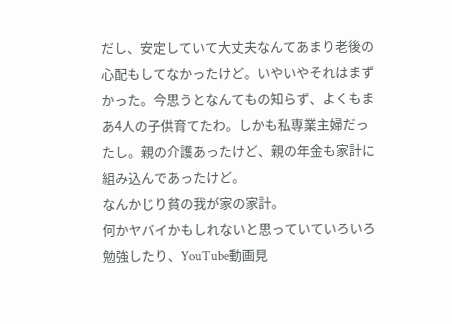だし、安定していて大丈夫なんてあまり老後の心配もしてなかったけど。いやいやそれはまずかった。今思うとなんてもの知らず、よくもまあ4人の子供育てたわ。しかも私専業主婦だったし。親の介護あったけど、親の年金も家計に組み込んであったけど。
なんかじり貧の我が家の家計。
何かヤバイかもしれないと思っていていろいろ勉強したり、YouTube動画見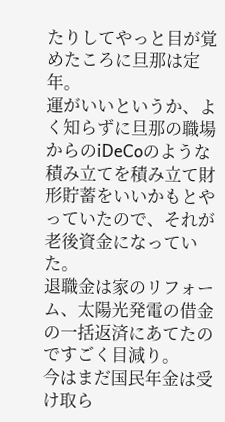たりしてやっと目が覚めたころに旦那は定年。
運がいいというか、よく知らずに旦那の職場からのiDeCoのような積み立てを積み立て財形貯蓄をいいかもとやっていたので、それが老後資金になっていた。
退職金は家のリフォーム、太陽光発電の借金の一括返済にあてたのですごく目減り。
今はまだ国民年金は受け取ら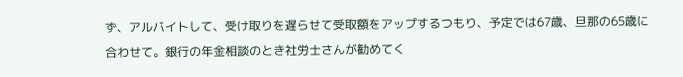ず、アルバイトして、受け取りを遅らせて受取額をアップするつもり、予定では67歳、旦那の65歳に合わせて。銀行の年金相談のとき社労士さんが勧めてく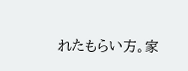れたもらい方。家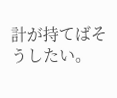計が持てばそうしたい。